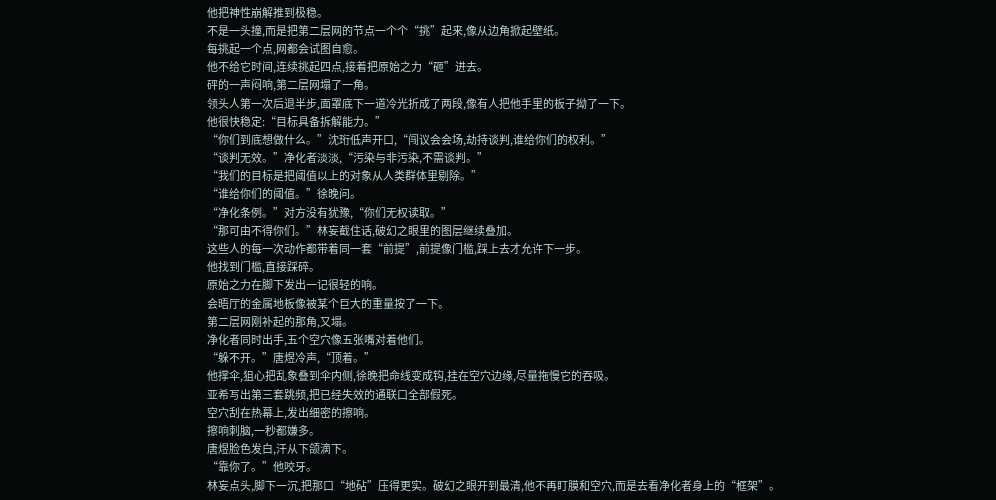他把神性崩解推到极稳。
不是一头撞,而是把第二层网的节点一个个“挑”起来,像从边角掀起壁纸。
每挑起一个点,网都会试图自愈。
他不给它时间,连续挑起四点,接着把原始之力“砸”进去。
砰的一声闷响,第二层网塌了一角。
领头人第一次后退半步,面罩底下一道冷光折成了两段,像有人把他手里的板子拗了一下。
他很快稳定:“目标具备拆解能力。”
“你们到底想做什么。”沈珩低声开口,“闯议会会场,劫持谈判,谁给你们的权利。”
“谈判无效。”净化者淡淡,“污染与非污染,不需谈判。”
“我们的目标是把阈值以上的对象从人类群体里剔除。”
“谁给你们的阈值。”徐晚问。
“净化条例。”对方没有犹豫,“你们无权读取。”
“那可由不得你们。”林妄截住话,破幻之眼里的图层继续叠加。
这些人的每一次动作都带着同一套“前提”,前提像门槛,踩上去才允许下一步。
他找到门槛,直接踩碎。
原始之力在脚下发出一记很轻的响。
会晤厅的金属地板像被某个巨大的重量按了一下。
第二层网刚补起的那角,又塌。
净化者同时出手,五个空穴像五张嘴对着他们。
“躲不开。”唐煜冷声,“顶着。”
他撑伞,狙心把乱象叠到伞内侧,徐晚把命线变成钩,挂在空穴边缘,尽量拖慢它的吞吸。
亚希写出第三套跳频,把已经失效的通联口全部假死。
空穴刮在热幕上,发出细密的擦响。
擦响刺脑,一秒都嫌多。
唐煜脸色发白,汗从下颌滴下。
“靠你了。”他咬牙。
林妄点头,脚下一沉,把那口“地砧”压得更实。破幻之眼开到最清,他不再盯膜和空穴,而是去看净化者身上的“框架”。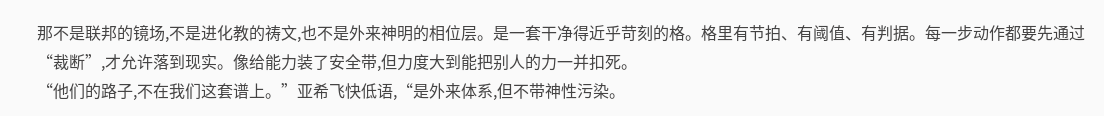那不是联邦的镜场,不是进化教的祷文,也不是外来神明的相位层。是一套干净得近乎苛刻的格。格里有节拍、有阈值、有判据。每一步动作都要先通过“裁断”,才允许落到现实。像给能力装了安全带,但力度大到能把别人的力一并扣死。
“他们的路子,不在我们这套谱上。”亚希飞快低语,“是外来体系,但不带神性污染。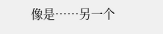像是……另一个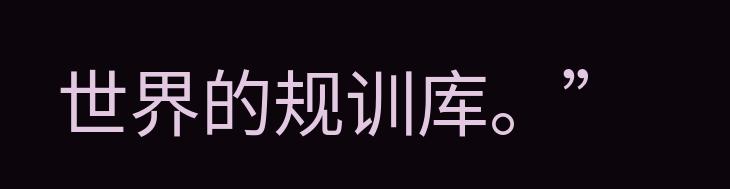世界的规训库。”